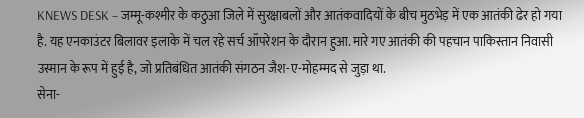KNEWS DESK – जम्मू-कश्मीर के कठुआ जिले में सुरक्षाबलों और आतंकवादियों के बीच मुठभेड़ में एक आतंकी ढेर हो गया है. यह एनकाउंटर बिलावर इलाके में चल रहे सर्च ऑपरेशन के दौरान हुआ. मारे गए आतंकी की पहचान पाकिस्तान निवासी उस्मान के रूप में हुई है, जो प्रतिबंधित आतंकी संगठन जैश-ए-मोहम्मद से जुड़ा था.
सेना-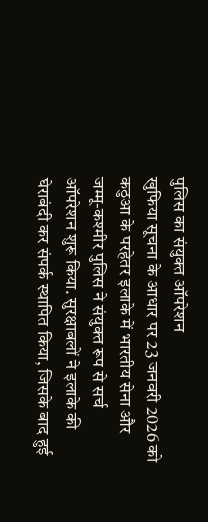पुलिस का संयुक्त ऑपरेशन
खुफिया सूचना के आधार पर 23 जनवरी 2026 को कठुआ के परहेतर इलाके में भारतीय सेना और जम्मू-कश्मीर पुलिस ने संयुक्त रूप से सर्च ऑपरेशन शुरू किया. सुरक्षाबलों ने इलाके की घेराबंदी कर संपर्क स्थापित किया, जिसके बाद हुई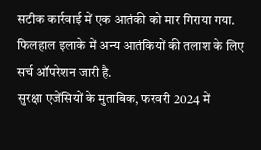सटीक कार्रवाई में एक आतंकी को मार गिराया गया. फिलहाल इलाके में अन्य आतंकियों की तलाश के लिए सर्च ऑपरेशन जारी है.
सुरक्षा एजेंसियों के मुताबिक, फरवरी 2024 में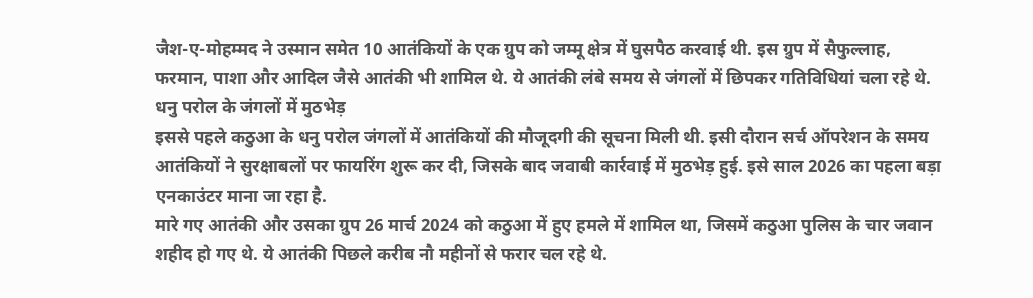जैश-ए-मोहम्मद ने उस्मान समेत 10 आतंकियों के एक ग्रुप को जम्मू क्षेत्र में घुसपैठ करवाई थी. इस ग्रुप में सैफुल्लाह, फरमान, पाशा और आदिल जैसे आतंकी भी शामिल थे. ये आतंकी लंबे समय से जंगलों में छिपकर गतिविधियां चला रहे थे.
धनु परोल के जंगलों में मुठभेड़
इससे पहले कठुआ के धनु परोल जंगलों में आतंकियों की मौजूदगी की सूचना मिली थी. इसी दौरान सर्च ऑपरेशन के समय आतंकियों ने सुरक्षाबलों पर फायरिंग शुरू कर दी, जिसके बाद जवाबी कार्रवाई में मुठभेड़ हुई. इसे साल 2026 का पहला बड़ा एनकाउंटर माना जा रहा है.
मारे गए आतंकी और उसका ग्रुप 26 मार्च 2024 को कठुआ में हुए हमले में शामिल था, जिसमें कठुआ पुलिस के चार जवान शहीद हो गए थे. ये आतंकी पिछले करीब नौ महीनों से फरार चल रहे थे.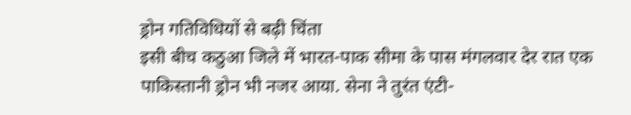ड्रोन गतिविधियों से बढ़ी चिंता
इसी बीच कठुआ जिले में भारत-पाक सीमा के पास मंगलवार देर रात एक पाकिस्तानी ड्रोन भी नजर आया. सेना ने तुरंत एंटी-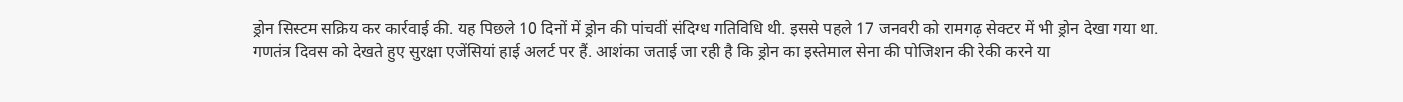ड्रोन सिस्टम सक्रिय कर कार्रवाई की. यह पिछले 10 दिनों में ड्रोन की पांचवीं संदिग्ध गतिविधि थी. इससे पहले 17 जनवरी को रामगढ़ सेक्टर में भी ड्रोन देखा गया था.
गणतंत्र दिवस को देखते हुए सुरक्षा एजेंसियां हाई अलर्ट पर हैं. आशंका जताई जा रही है कि ड्रोन का इस्तेमाल सेना की पोजिशन की रेकी करने या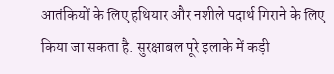आतंकियों के लिए हथियार और नशीले पदार्थ गिराने के लिए किया जा सकता है. सुरक्षाबल पूरे इलाके में कड़ी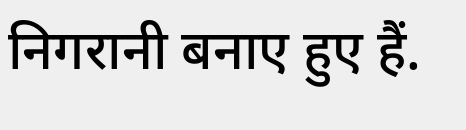निगरानी बनाए हुए हैं.